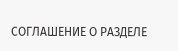СОГЛАШЕНИЕ О РАЗДЕЛЕ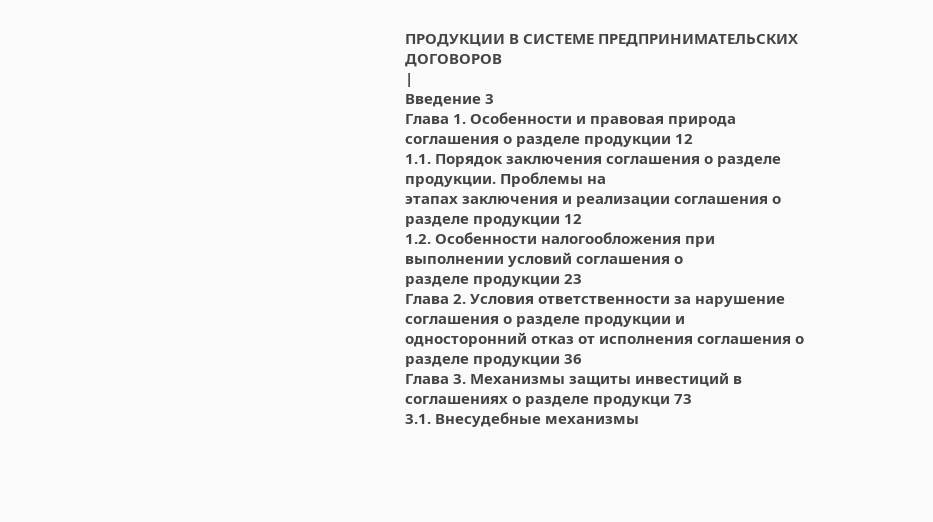ПРОДУКЦИИ В СИСТЕМЕ ПРЕДПРИНИМАТЕЛЬСКИХ ДОГОВОРОВ
|
Введение 3
Глава 1. Особенности и правовая природа соглашения о разделе продукции 12
1.1. Порядок заключения соглашения о разделе продукции. Проблемы на
этапах заключения и реализации соглашения о разделе продукции 12
1.2. Особенности налогообложения при выполнении условий соглашения о
разделе продукции 23
Глава 2. Условия ответственности за нарушение соглашения о разделе продукции и односторонний отказ от исполнения соглашения о разделе продукции 36
Глава 3. Механизмы защиты инвестиций в соглашениях о разделе продукци 73
3.1. Внесудебные механизмы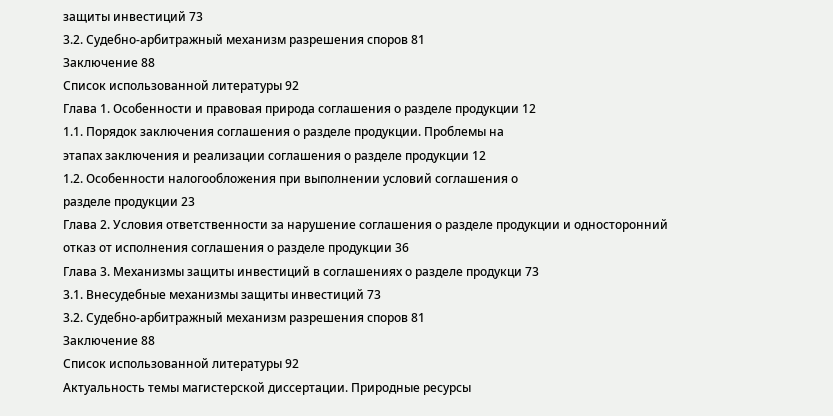защиты инвестиций 73
3.2. Судебно-арбитражный механизм разрешения споров 81
Заключение 88
Список использованной литературы 92
Глава 1. Особенности и правовая природа соглашения о разделе продукции 12
1.1. Порядок заключения соглашения о разделе продукции. Проблемы на
этапах заключения и реализации соглашения о разделе продукции 12
1.2. Особенности налогообложения при выполнении условий соглашения о
разделе продукции 23
Глава 2. Условия ответственности за нарушение соглашения о разделе продукции и односторонний отказ от исполнения соглашения о разделе продукции 36
Глава 3. Механизмы защиты инвестиций в соглашениях о разделе продукци 73
3.1. Внесудебные механизмы защиты инвестиций 73
3.2. Судебно-арбитражный механизм разрешения споров 81
Заключение 88
Список использованной литературы 92
Актуальность темы магистерской диссертации. Природные ресурсы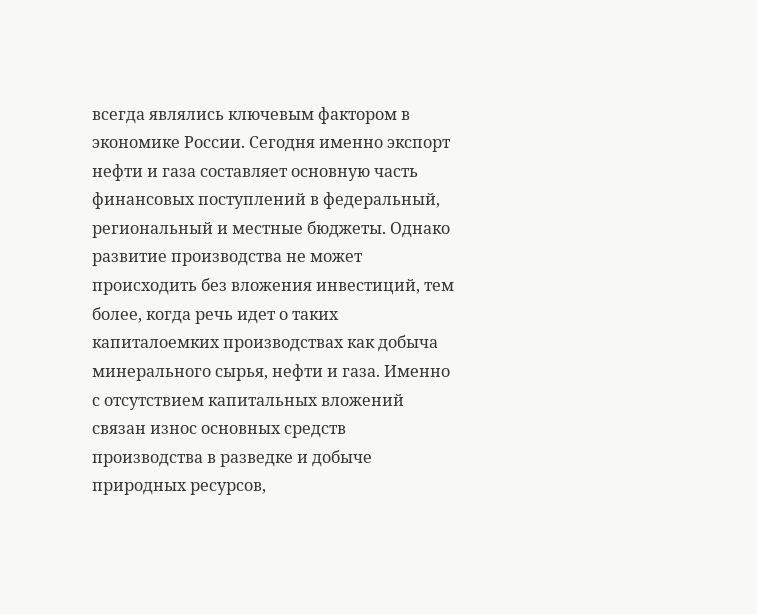всегда являлись ключевым фактором в экономике России. Сегодня именно экспорт нефти и газа составляет основную часть финансовых поступлений в федеральный, региональный и местные бюджеты. Однако развитие производства не может происходить без вложения инвестиций, тем более, когда речь идет о таких капиталоемких производствах как добыча минерального сырья, нефти и газа. Именно с отсутствием капитальных вложений связан износ основных средств производства в разведке и добыче природных ресурсов,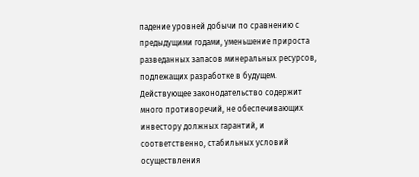падение уровней добычи по сравнению с предыдущими годами, уменьшение прироста разведанных запасов минеральных ресурсов, подлежащих разработке в будущем.
Действующее законодательство содержит много противоречий, не обеспечивающих инвестору должных гарантий, и соответственно, стабильных условий осуществления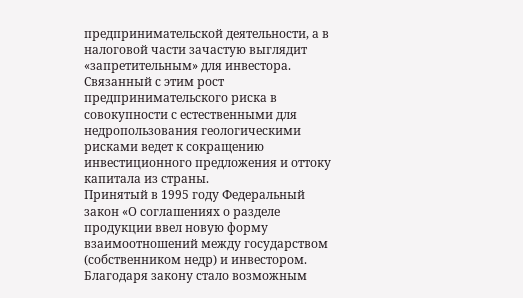предпринимательской деятельности, а в налоговой части зачастую выглядит «запретительным» для инвестора. Связанный с этим рост предпринимательского риска в совокупности с естественными для недропользования геологическими рисками ведет к сокращению инвестиционного предложения и оттоку капитала из страны.
Принятый в 1995 году Федеральный закон «О соглашениях о разделе продукции ввел новую форму взаимоотношений между государством (собственником недр) и инвестором. Благодаря закону стало возможным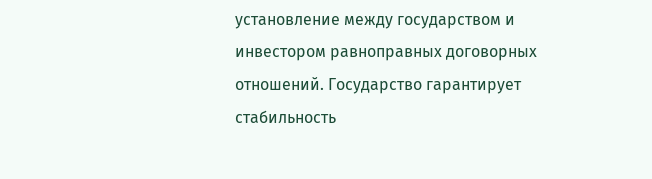установление между государством и инвестором равноправных договорных отношений. Государство гарантирует стабильность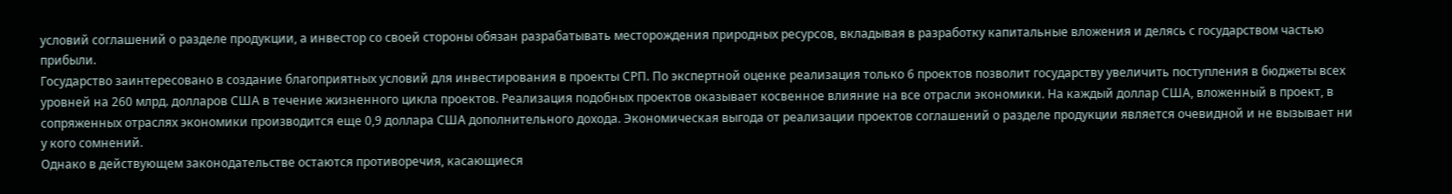условий соглашений о разделе продукции, а инвестор со своей стороны обязан разрабатывать месторождения природных ресурсов, вкладывая в разработку капитальные вложения и делясь с государством частью прибыли.
Государство заинтересовано в создание благоприятных условий для инвестирования в проекты СРП. По экспертной оценке реализация только 6 проектов позволит государству увеличить поступления в бюджеты всех уровней на 260 млрд. долларов США в течение жизненного цикла проектов. Реализация подобных проектов оказывает косвенное влияние на все отрасли экономики. На каждый доллар США, вложенный в проект, в сопряженных отраслях экономики производится еще 0,9 доллара США дополнительного дохода. Экономическая выгода от реализации проектов соглашений о разделе продукции является очевидной и не вызывает ни у кого сомнений.
Однако в действующем законодательстве остаются противоречия, касающиеся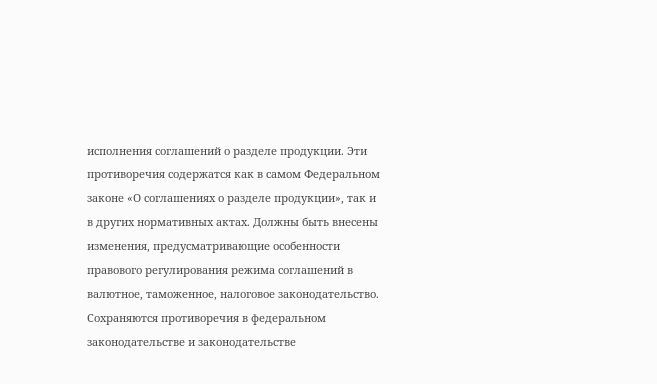исполнения соглашений о разделе продукции. Эти противоречия содержатся как в самом Федеральном законе «О соглашениях о разделе продукции», так и в других нормативных актах. Должны быть внесены изменения, предусматривающие особенности правового регулирования режима соглашений в валютное, таможенное, налоговое законодательство. Сохраняются противоречия в федеральном законодательстве и законодательстве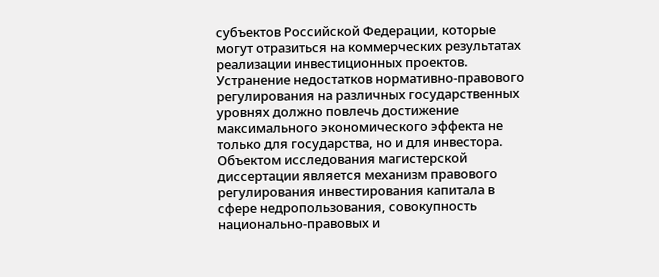субъектов Российской Федерации, которые могут отразиться на коммерческих результатах реализации инвестиционных проектов.
Устранение недостатков нормативно-правового регулирования на различных государственных уровнях должно повлечь достижение максимального экономического эффекта не только для государства, но и для инвестора.
Объектом исследования магистерской диссертации является механизм правового регулирования инвестирования капитала в сфере недропользования, совокупность национально-правовых и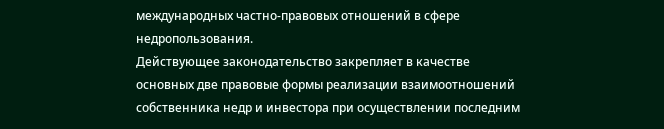международных частно-правовых отношений в сфере недропользования.
Действующее законодательство закрепляет в качестве основных две правовые формы реализации взаимоотношений собственника недр и инвестора при осуществлении последним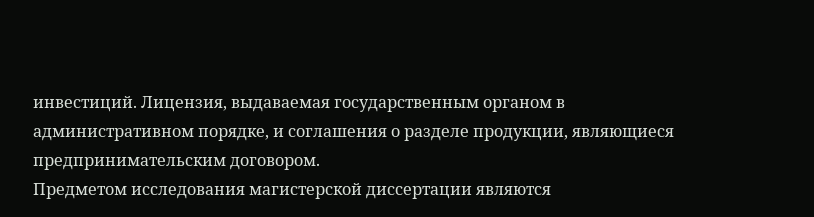инвестиций. Лицензия, выдаваемая государственным органом в административном порядке, и соглашения о разделе продукции, являющиеся предпринимательским договором.
Предметом исследования магистерской диссертации являются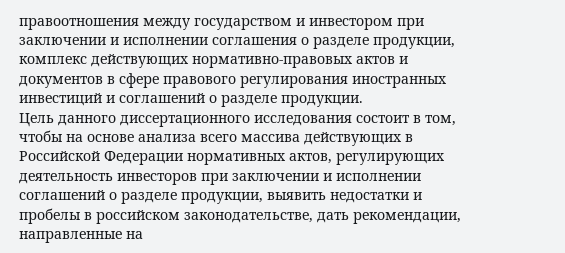правоотношения между государством и инвестором при заключении и исполнении соглашения о разделе продукции, комплекс действующих нормативно-правовых актов и документов в сфере правового регулирования иностранных инвестиций и соглашений о разделе продукции.
Цель данного диссертационного исследования состоит в том, чтобы на основе анализа всего массива действующих в Российской Федерации нормативных актов, регулирующих деятельность инвесторов при заключении и исполнении соглашений о разделе продукции, выявить недостатки и пробелы в российском законодательстве, дать рекомендации, направленные на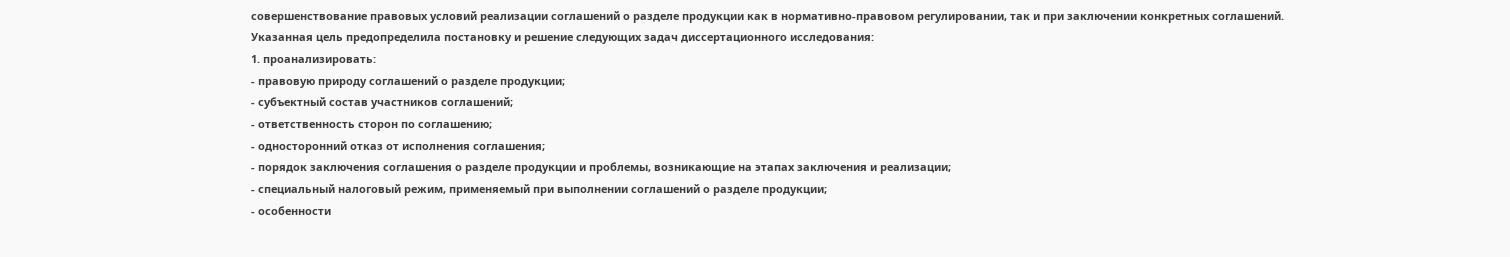совершенствование правовых условий реализации соглашений о разделе продукции как в нормативно-правовом регулировании, так и при заключении конкретных соглашений.
Указанная цель предопределила постановку и решение следующих задач диссертационного исследования:
1. проанализировать:
- правовую природу соглашений о разделе продукции;
- субъектный состав участников соглашений;
- ответственность сторон по соглашению;
- односторонний отказ от исполнения соглашения;
- порядок заключения соглашения о разделе продукции и проблемы, возникающие на этапах заключения и реализации;
- специальный налоговый режим, применяемый при выполнении соглашений о разделе продукции;
- особенности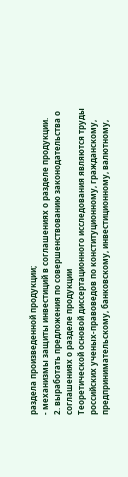раздела произведенной продукции;
- механизмы защиты инвестиций в соглашениях о разделе продукции.
2. выработать предложения по совершенствованию законодательства о соглашениях о разделе продукции
Теоретической основой диссертационного исследования являются труды российских ученых-правоведов по конституционному, гражданскому, предпринимательскому, банковскому, инвестиционному, валютному,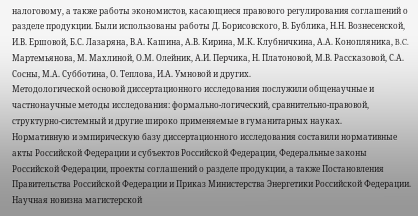налоговому, а также работы экономистов, касающиеся правового регулирования соглашений о разделе продукции. Были использованы работы Д. Борисовского, В. Бублика, Н.Н. Вознесенской, И.В. Ершовой, Б.С. Лазаряна, В.А. Кашина, А.В. Кирина, М.К. Клубничкина, А.А. Конопляника, B.C. Мартемьянова, М. Махлиной, О.М. Олейник, А.И. Перчика, Н. Платоновой, М.В. Рассказовой, С.А. Сосны, М.А. Субботина, О. Теплова, И.А. Умновой и других.
Методологической основой диссертационного исследования послужили общенаучные и частнонаучные методы исследования: формально-логический, сравнительно-правовой, структурно-системный и другие широко применяемые в гуманитарных науках.
Нормативную и эмпирическую базу диссертационного исследования составили нормативные акты Российской Федерации и субъектов Российской Федерации, Федеральные законы Российской Федерации, проекты соглашений о разделе продукции, а также Постановления Правительства Российской Федерации и Приказ Министерства Энергетики Российской Федерации.
Научная новизна магистерской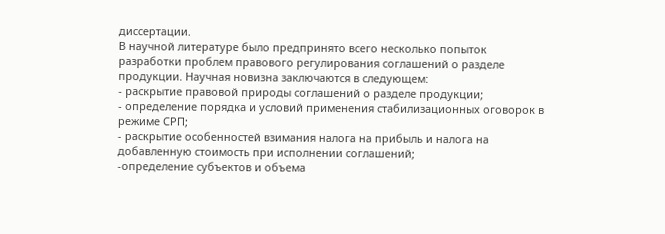диссертации.
В научной литературе было предпринято всего несколько попыток разработки проблем правового регулирования соглашений о разделе продукции. Научная новизна заключаются в следующем:
- раскрытие правовой природы соглашений о разделе продукции;
- определение порядка и условий применения стабилизационных оговорок в режиме СРП;
- раскрытие особенностей взимания налога на прибыль и налога на добавленную стоимость при исполнении соглашений;
-определение субъектов и объема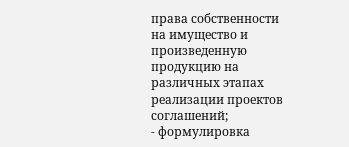права собственности на имущество и произведенную продукцию на различных этапах реализации проектов соглашений;
- формулировка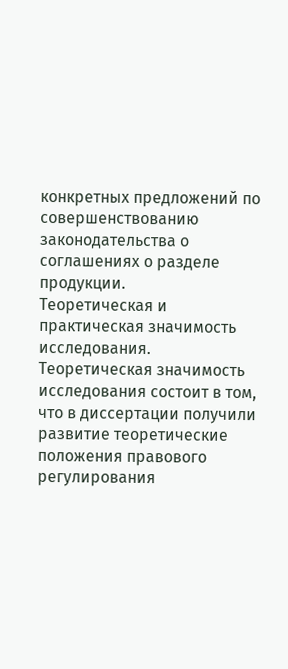конкретных предложений по совершенствованию законодательства о соглашениях о разделе продукции.
Теоретическая и практическая значимость исследования.
Теоретическая значимость исследования состоит в том, что в диссертации получили развитие теоретические положения правового регулирования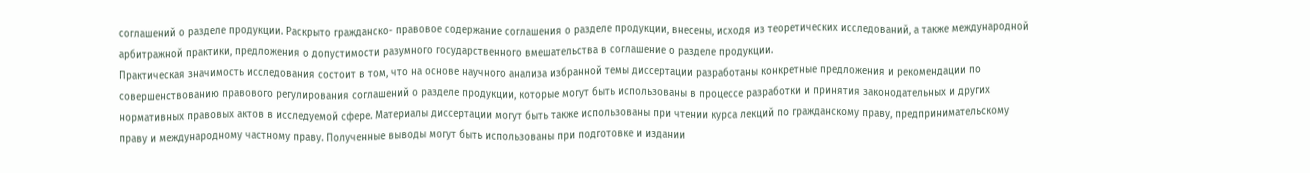соглашений о разделе продукции. Раскрыто гражданско- правовое содержание соглашения о разделе продукции, внесены, исходя из теоретических исследований, а также международной арбитражной практики, предложения о допустимости разумного государственного вмешательства в соглашение о разделе продукции.
Практическая значимость исследования состоит в том, что на основе научного анализа избранной темы диссертации разработаны конкретные предложения и рекомендации по совершенствованию правового регулирования соглашений о разделе продукции, которые могут быть использованы в процессе разработки и принятия законодательных и других нормативных правовых актов в исследуемой сфере. Материалы диссертации могут быть также использованы при чтении курса лекций по гражданскому праву, предпринимательскому праву и международному частному праву. Полученные выводы могут быть использованы при подготовке и издании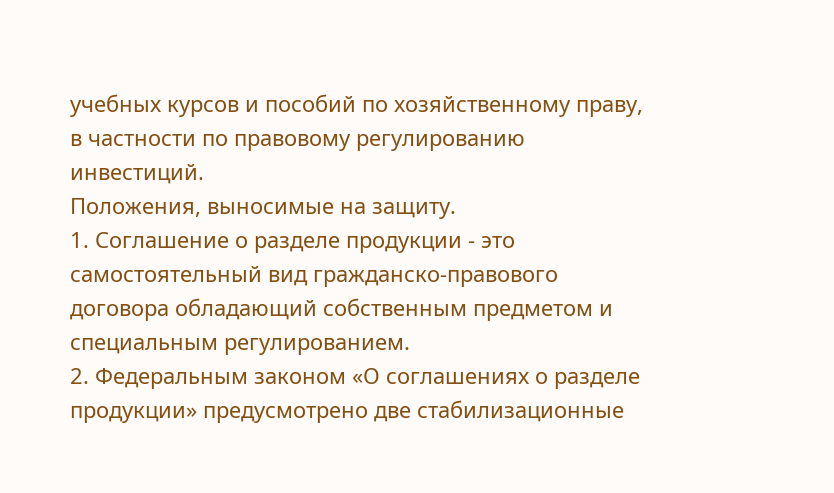учебных курсов и пособий по хозяйственному праву, в частности по правовому регулированию инвестиций.
Положения, выносимые на защиту.
1. Соглашение о разделе продукции - это самостоятельный вид гражданско-правового договора обладающий собственным предметом и специальным регулированием.
2. Федеральным законом «О соглашениях о разделе продукции» предусмотрено две стабилизационные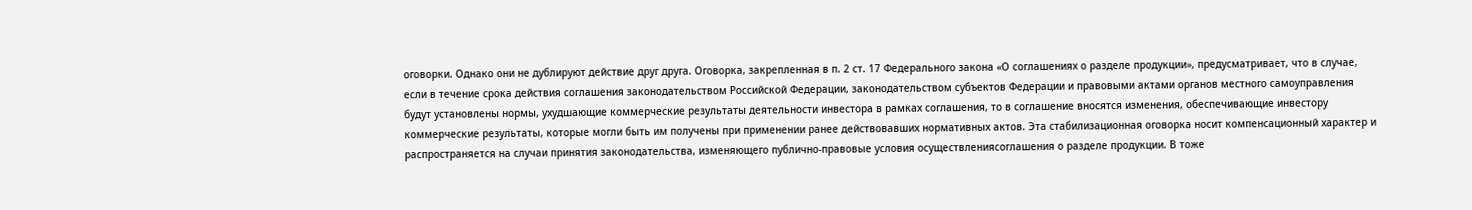оговорки. Однако они не дублируют действие друг друга. Оговорка, закрепленная в п. 2 ст. 17 Федерального закона «О соглашениях о разделе продукции», предусматривает, что в случае, если в течение срока действия соглашения законодательством Российской Федерации, законодательством субъектов Федерации и правовыми актами органов местного самоуправления будут установлены нормы, ухудшающие коммерческие результаты деятельности инвестора в рамках соглашения, то в соглашение вносятся изменения, обеспечивающие инвестору коммерческие результаты, которые могли быть им получены при применении ранее действовавших нормативных актов. Эта стабилизационная оговорка носит компенсационный характер и распространяется на случаи принятия законодательства, изменяющего публично-правовые условия осуществлениясоглашения о разделе продукции. В тоже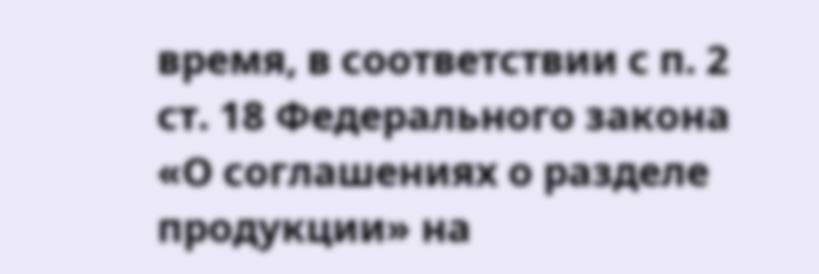время, в соответствии с п. 2 ст. 18 Федерального закона «О соглашениях о разделе продукции» на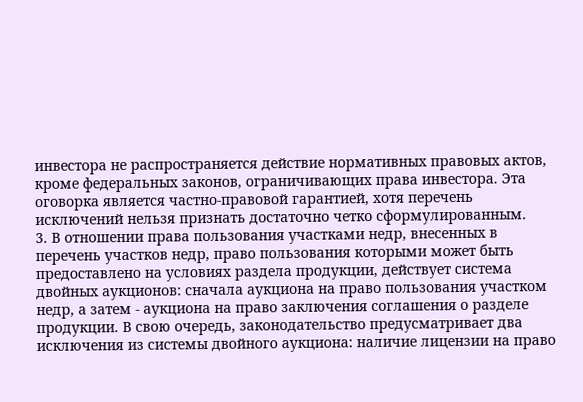инвестора не распространяется действие нормативных правовых актов, кроме федеральных законов, ограничивающих права инвестора. Эта оговорка является частно-правовой гарантией, хотя перечень исключений нельзя признать достаточно четко сформулированным.
3. В отношении права пользования участками недр, внесенных в перечень участков недр, право пользования которыми может быть предоставлено на условиях раздела продукции, действует система двойных аукционов: сначала аукциона на право пользования участком недр, а затем - аукциона на право заключения соглашения о разделе продукции. В свою очередь, законодательство предусматривает два исключения из системы двойного аукциона: наличие лицензии на право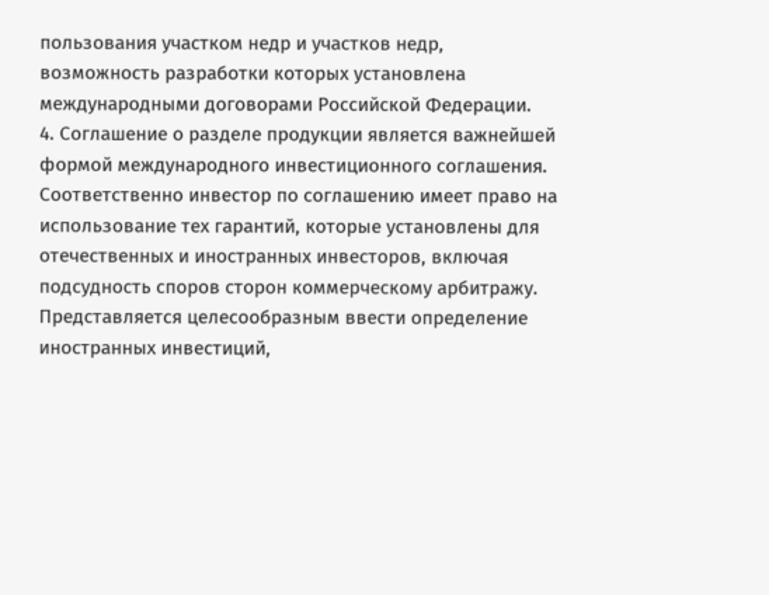пользования участком недр и участков недр, возможность разработки которых установлена международными договорами Российской Федерации.
4. Соглашение о разделе продукции является важнейшей формой международного инвестиционного соглашения. Соответственно инвестор по соглашению имеет право на использование тех гарантий, которые установлены для отечественных и иностранных инвесторов, включая подсудность споров сторон коммерческому арбитражу. Представляется целесообразным ввести определение иностранных инвестиций,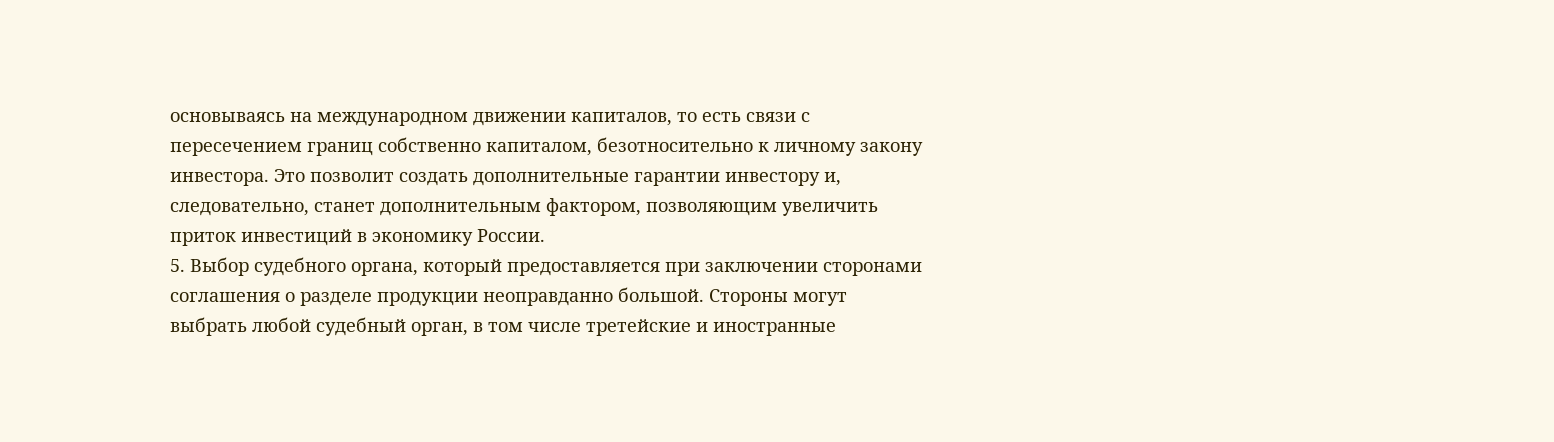основываясь на международном движении капиталов, то есть связи с пересечением границ собственно капиталом, безотносительно к личному закону инвестора. Это позволит создать дополнительные гарантии инвестору и, следовательно, станет дополнительным фактором, позволяющим увеличить приток инвестиций в экономику России.
5. Выбор судебного органа, который предоставляется при заключении сторонами соглашения о разделе продукции неоправданно большой. Стороны могут выбрать любой судебный орган, в том числе третейские и иностранные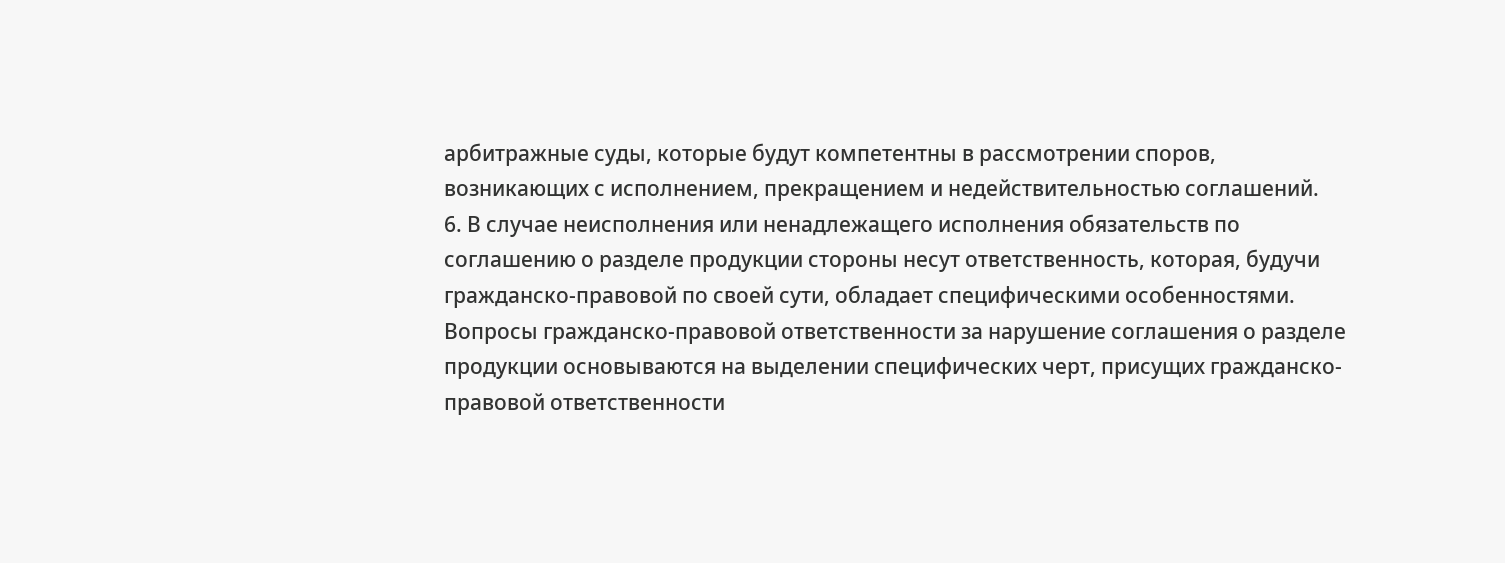арбитражные суды, которые будут компетентны в рассмотрении споров, возникающих с исполнением, прекращением и недействительностью соглашений.
6. В случае неисполнения или ненадлежащего исполнения обязательств по соглашению о разделе продукции стороны несут ответственность, которая, будучи гражданско-правовой по своей сути, обладает специфическими особенностями.
Вопросы гражданско-правовой ответственности за нарушение соглашения о разделе продукции основываются на выделении специфических черт, присущих гражданско-правовой ответственности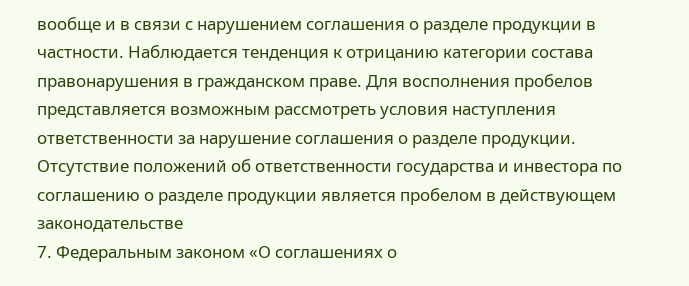вообще и в связи с нарушением соглашения о разделе продукции в частности. Наблюдается тенденция к отрицанию категории состава правонарушения в гражданском праве. Для восполнения пробелов представляется возможным рассмотреть условия наступления ответственности за нарушение соглашения о разделе продукции.
Отсутствие положений об ответственности государства и инвестора по соглашению о разделе продукции является пробелом в действующем законодательстве
7. Федеральным законом «О соглашениях о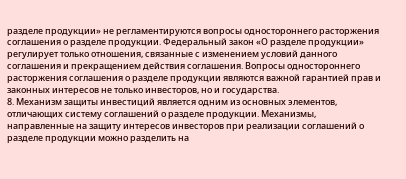разделе продукции» не регламентируются вопросы одностороннего расторжения соглашения о разделе продукции. Федеральный закон «О разделе продукции» регулирует только отношения, связанные с изменением условий данного соглашения и прекращением действия соглашения. Вопросы одностороннего расторжения соглашения о разделе продукции являются важной гарантией прав и законных интересов не только инвесторов, но и государства.
8. Механизм защиты инвестиций является одним из основных элементов, отличающих систему соглашений о разделе продукции. Механизмы, направленные на защиту интересов инвесторов при реализации соглашений о разделе продукции можно разделить на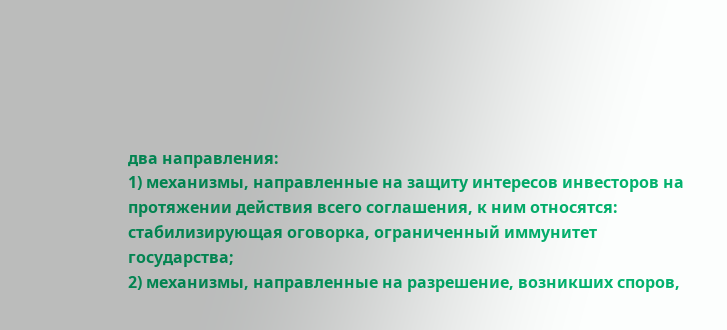два направления:
1) механизмы, направленные на защиту интересов инвесторов на протяжении действия всего соглашения, к ним относятся: стабилизирующая оговорка, ограниченный иммунитет государства;
2) механизмы, направленные на разрешение, возникших споров,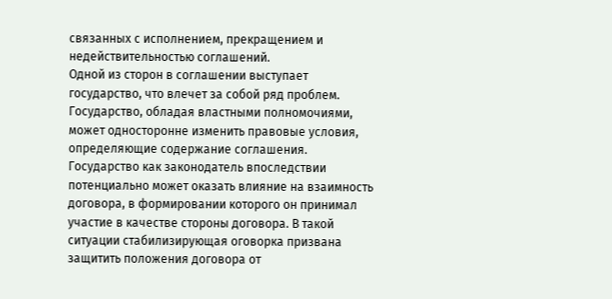связанных с исполнением, прекращением и недействительностью соглашений.
Одной из сторон в соглашении выступает государство, что влечет за собой ряд проблем. Государство, обладая властными полномочиями, может односторонне изменить правовые условия, определяющие содержание соглашения. Государство как законодатель впоследствии потенциально может оказать влияние на взаимность договора, в формировании которого он принимал участие в качестве стороны договора. В такой ситуации стабилизирующая оговорка призвана защитить положения договора от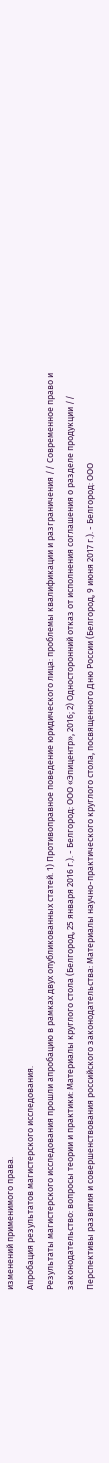изменений применимого права.
Апробация результатов магистерского исследования.
Результаты магистерского исследования прошли апробацию в рамках двух опубликованных статей. 1) Противоправное поведение юридического лица: проблемы квалификации и разграничения // Современное право и законодательство: вопросы теории и практики: Материалы круглого стола (Белгород, 25 января 2016 г.). - Белгород: ООО «Эпицентр», 2016; 2) Односторонний отказ от исполнения соглашения о разделе продукции // Перспективы развития и совершенствования российского законодательства: Материалы научно-практического круглого стола, посвященного Дню России (Белгород, 9 июня 2017 г.). - Белгород: ООО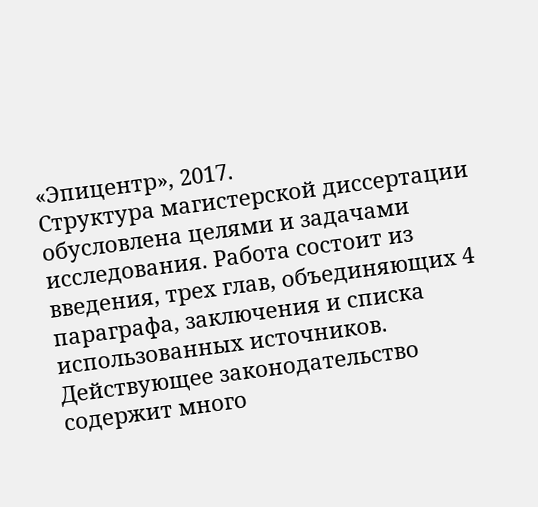«Эпицентр», 2017.
Структура магистерской диссертации обусловлена целями и задачами исследования. Работа состоит из введения, трех глав, объединяющих 4 параграфа, заключения и списка использованных источников.
Действующее законодательство содержит много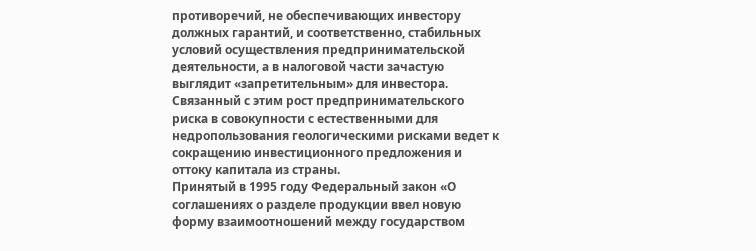противоречий, не обеспечивающих инвестору должных гарантий, и соответственно, стабильных условий осуществления предпринимательской деятельности, а в налоговой части зачастую выглядит «запретительным» для инвестора. Связанный с этим рост предпринимательского риска в совокупности с естественными для недропользования геологическими рисками ведет к сокращению инвестиционного предложения и оттоку капитала из страны.
Принятый в 1995 году Федеральный закон «О соглашениях о разделе продукции ввел новую форму взаимоотношений между государством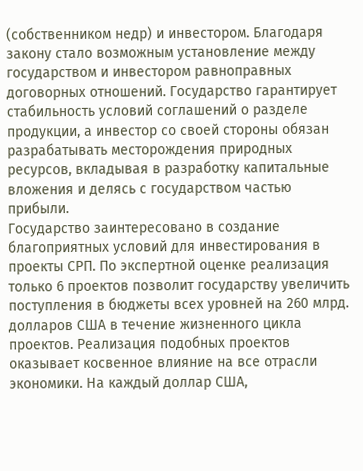(собственником недр) и инвестором. Благодаря закону стало возможным установление между государством и инвестором равноправных договорных отношений. Государство гарантирует стабильность условий соглашений о разделе продукции, а инвестор со своей стороны обязан разрабатывать месторождения природных ресурсов, вкладывая в разработку капитальные вложения и делясь с государством частью прибыли.
Государство заинтересовано в создание благоприятных условий для инвестирования в проекты СРП. По экспертной оценке реализация только 6 проектов позволит государству увеличить поступления в бюджеты всех уровней на 260 млрд. долларов США в течение жизненного цикла проектов. Реализация подобных проектов оказывает косвенное влияние на все отрасли экономики. На каждый доллар США,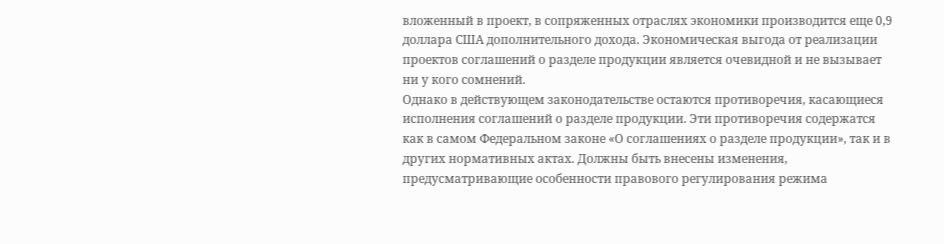вложенный в проект, в сопряженных отраслях экономики производится еще 0,9 доллара США дополнительного дохода. Экономическая выгода от реализации проектов соглашений о разделе продукции является очевидной и не вызывает ни у кого сомнений.
Однако в действующем законодательстве остаются противоречия, касающиеся исполнения соглашений о разделе продукции. Эти противоречия содержатся как в самом Федеральном законе «О соглашениях о разделе продукции», так и в других нормативных актах. Должны быть внесены изменения, предусматривающие особенности правового регулирования режима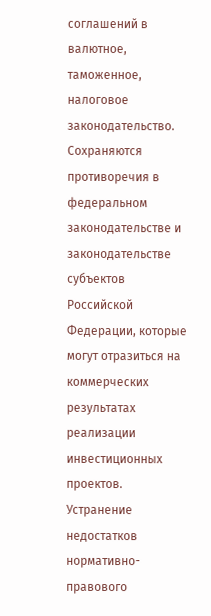соглашений в валютное, таможенное, налоговое законодательство. Сохраняются противоречия в федеральном законодательстве и законодательстве субъектов Российской Федерации, которые могут отразиться на коммерческих результатах реализации инвестиционных проектов.
Устранение недостатков нормативно-правового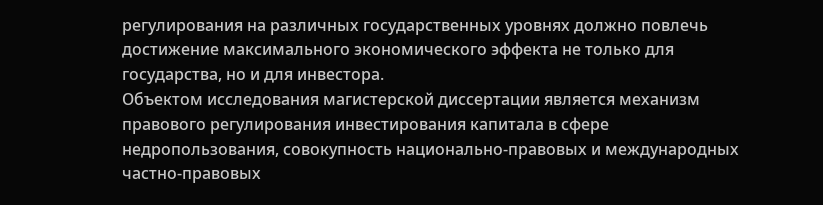регулирования на различных государственных уровнях должно повлечь достижение максимального экономического эффекта не только для государства, но и для инвестора.
Объектом исследования магистерской диссертации является механизм правового регулирования инвестирования капитала в сфере недропользования, совокупность национально-правовых и международных частно-правовых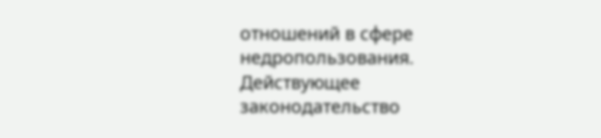отношений в сфере недропользования.
Действующее законодательство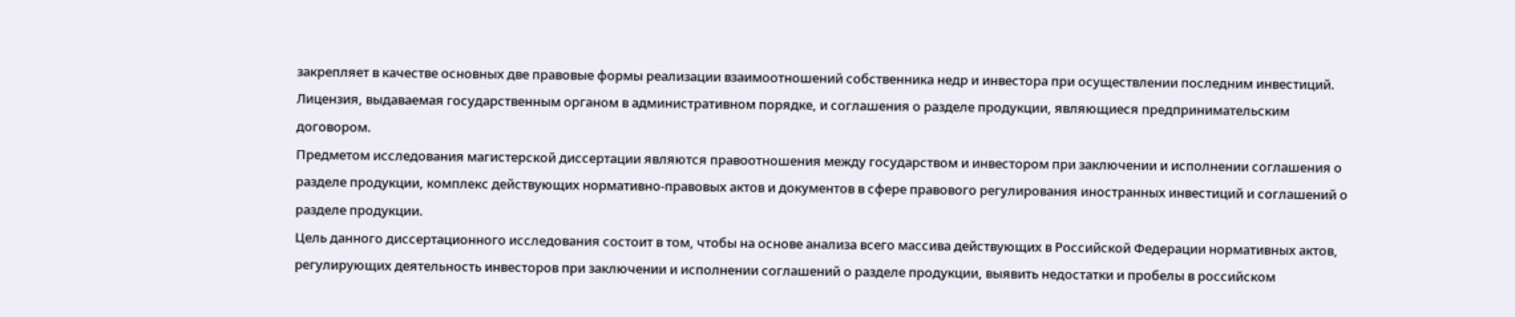закрепляет в качестве основных две правовые формы реализации взаимоотношений собственника недр и инвестора при осуществлении последним инвестиций. Лицензия, выдаваемая государственным органом в административном порядке, и соглашения о разделе продукции, являющиеся предпринимательским договором.
Предметом исследования магистерской диссертации являются правоотношения между государством и инвестором при заключении и исполнении соглашения о разделе продукции, комплекс действующих нормативно-правовых актов и документов в сфере правового регулирования иностранных инвестиций и соглашений о разделе продукции.
Цель данного диссертационного исследования состоит в том, чтобы на основе анализа всего массива действующих в Российской Федерации нормативных актов, регулирующих деятельность инвесторов при заключении и исполнении соглашений о разделе продукции, выявить недостатки и пробелы в российском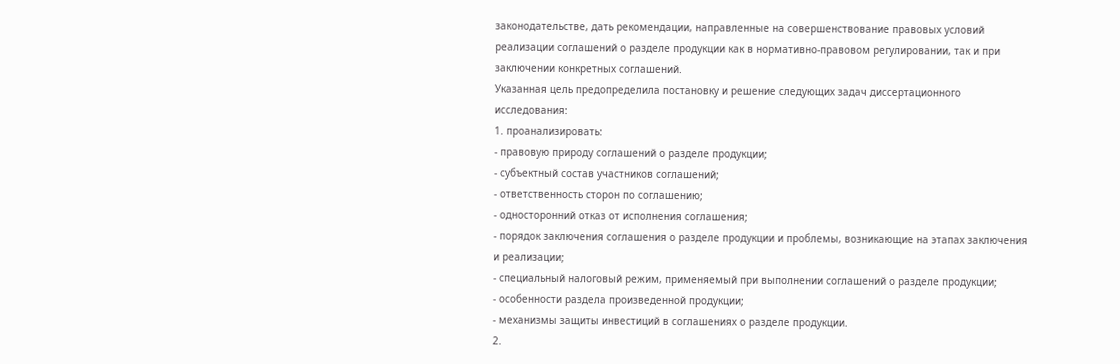законодательстве, дать рекомендации, направленные на совершенствование правовых условий реализации соглашений о разделе продукции как в нормативно-правовом регулировании, так и при заключении конкретных соглашений.
Указанная цель предопределила постановку и решение следующих задач диссертационного исследования:
1. проанализировать:
- правовую природу соглашений о разделе продукции;
- субъектный состав участников соглашений;
- ответственность сторон по соглашению;
- односторонний отказ от исполнения соглашения;
- порядок заключения соглашения о разделе продукции и проблемы, возникающие на этапах заключения и реализации;
- специальный налоговый режим, применяемый при выполнении соглашений о разделе продукции;
- особенности раздела произведенной продукции;
- механизмы защиты инвестиций в соглашениях о разделе продукции.
2.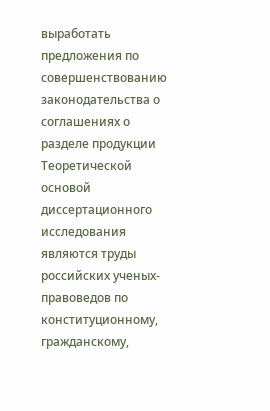выработать предложения по совершенствованию законодательства о соглашениях о разделе продукции
Теоретической основой диссертационного исследования являются труды российских ученых-правоведов по конституционному, гражданскому,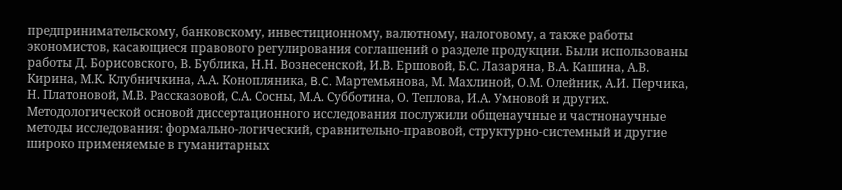предпринимательскому, банковскому, инвестиционному, валютному, налоговому, а также работы экономистов, касающиеся правового регулирования соглашений о разделе продукции. Были использованы работы Д. Борисовского, В. Бублика, Н.Н. Вознесенской, И.В. Ершовой, Б.С. Лазаряна, В.А. Кашина, А.В. Кирина, М.К. Клубничкина, А.А. Конопляника, B.C. Мартемьянова, М. Махлиной, О.М. Олейник, А.И. Перчика, Н. Платоновой, М.В. Рассказовой, С.А. Сосны, М.А. Субботина, О. Теплова, И.А. Умновой и других.
Методологической основой диссертационного исследования послужили общенаучные и частнонаучные методы исследования: формально-логический, сравнительно-правовой, структурно-системный и другие широко применяемые в гуманитарных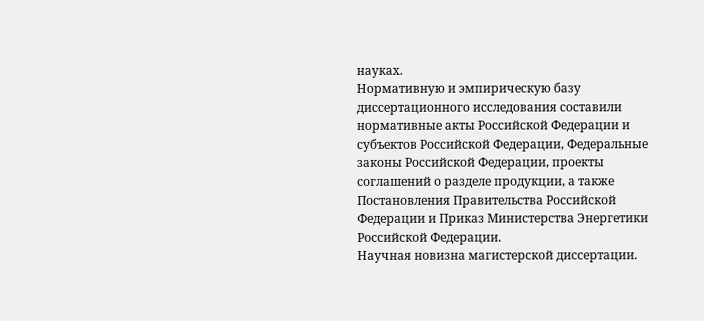науках.
Нормативную и эмпирическую базу диссертационного исследования составили нормативные акты Российской Федерации и субъектов Российской Федерации, Федеральные законы Российской Федерации, проекты соглашений о разделе продукции, а также Постановления Правительства Российской Федерации и Приказ Министерства Энергетики Российской Федерации.
Научная новизна магистерской диссертации.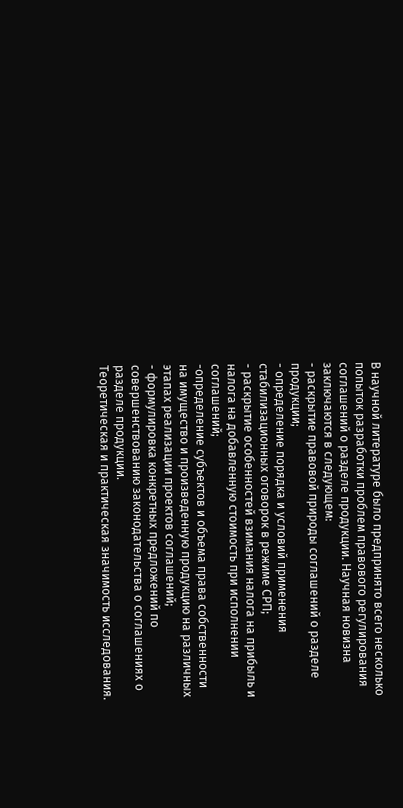В научной литературе было предпринято всего несколько попыток разработки проблем правового регулирования соглашений о разделе продукции. Научная новизна заключаются в следующем:
- раскрытие правовой природы соглашений о разделе продукции;
- определение порядка и условий применения стабилизационных оговорок в режиме СРП;
- раскрытие особенностей взимания налога на прибыль и налога на добавленную стоимость при исполнении соглашений;
-определение субъектов и объема права собственности на имущество и произведенную продукцию на различных этапах реализации проектов соглашений;
- формулировка конкретных предложений по совершенствованию законодательства о соглашениях о разделе продукции.
Теоретическая и практическая значимость исследования.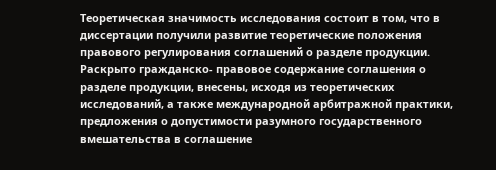Теоретическая значимость исследования состоит в том, что в диссертации получили развитие теоретические положения правового регулирования соглашений о разделе продукции. Раскрыто гражданско- правовое содержание соглашения о разделе продукции, внесены, исходя из теоретических исследований, а также международной арбитражной практики, предложения о допустимости разумного государственного вмешательства в соглашение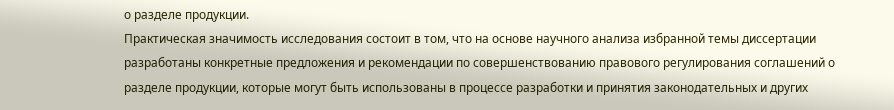о разделе продукции.
Практическая значимость исследования состоит в том, что на основе научного анализа избранной темы диссертации разработаны конкретные предложения и рекомендации по совершенствованию правового регулирования соглашений о разделе продукции, которые могут быть использованы в процессе разработки и принятия законодательных и других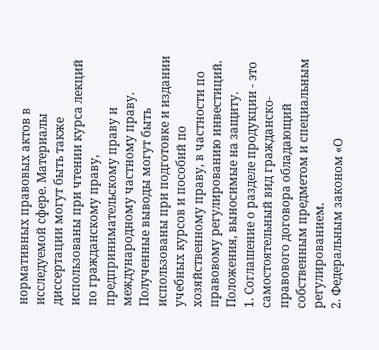нормативных правовых актов в исследуемой сфере. Материалы диссертации могут быть также использованы при чтении курса лекций по гражданскому праву, предпринимательскому праву и международному частному праву. Полученные выводы могут быть использованы при подготовке и издании учебных курсов и пособий по хозяйственному праву, в частности по правовому регулированию инвестиций.
Положения, выносимые на защиту.
1. Соглашение о разделе продукции - это самостоятельный вид гражданско-правового договора обладающий собственным предметом и специальным регулированием.
2. Федеральным законом «О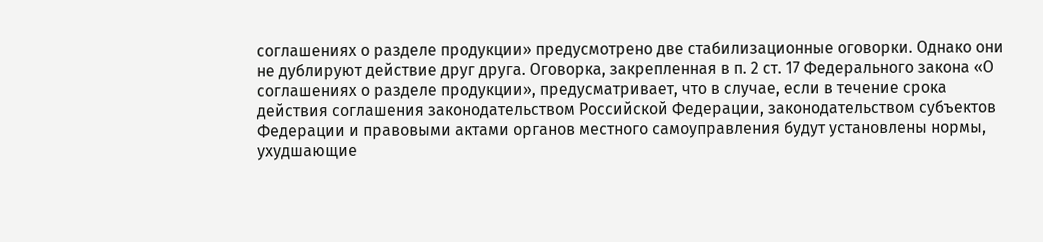соглашениях о разделе продукции» предусмотрено две стабилизационные оговорки. Однако они не дублируют действие друг друга. Оговорка, закрепленная в п. 2 ст. 17 Федерального закона «О соглашениях о разделе продукции», предусматривает, что в случае, если в течение срока действия соглашения законодательством Российской Федерации, законодательством субъектов Федерации и правовыми актами органов местного самоуправления будут установлены нормы, ухудшающие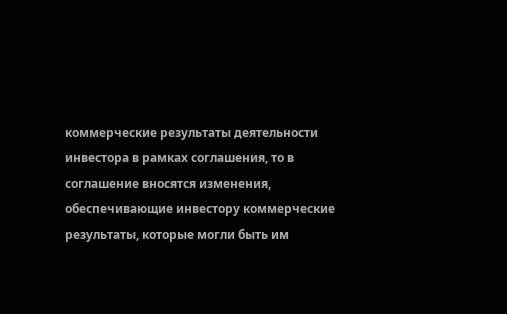коммерческие результаты деятельности инвестора в рамках соглашения, то в соглашение вносятся изменения, обеспечивающие инвестору коммерческие результаты, которые могли быть им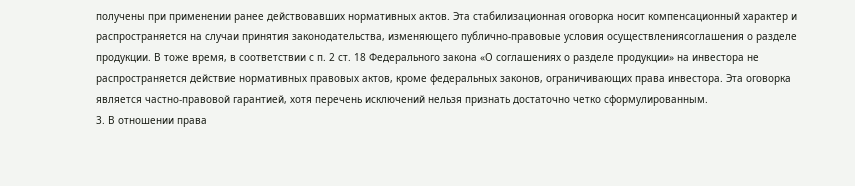получены при применении ранее действовавших нормативных актов. Эта стабилизационная оговорка носит компенсационный характер и распространяется на случаи принятия законодательства, изменяющего публично-правовые условия осуществлениясоглашения о разделе продукции. В тоже время, в соответствии с п. 2 ст. 18 Федерального закона «О соглашениях о разделе продукции» на инвестора не распространяется действие нормативных правовых актов, кроме федеральных законов, ограничивающих права инвестора. Эта оговорка является частно-правовой гарантией, хотя перечень исключений нельзя признать достаточно четко сформулированным.
3. В отношении права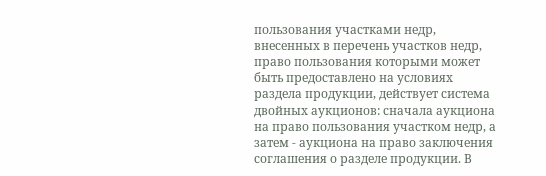пользования участками недр, внесенных в перечень участков недр, право пользования которыми может быть предоставлено на условиях раздела продукции, действует система двойных аукционов: сначала аукциона на право пользования участком недр, а затем - аукциона на право заключения соглашения о разделе продукции. В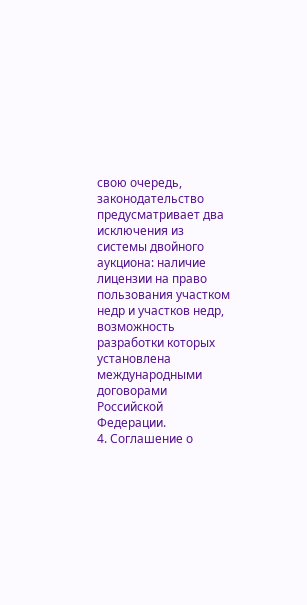свою очередь, законодательство предусматривает два исключения из системы двойного аукциона: наличие лицензии на право пользования участком недр и участков недр, возможность разработки которых установлена международными договорами Российской Федерации.
4. Соглашение о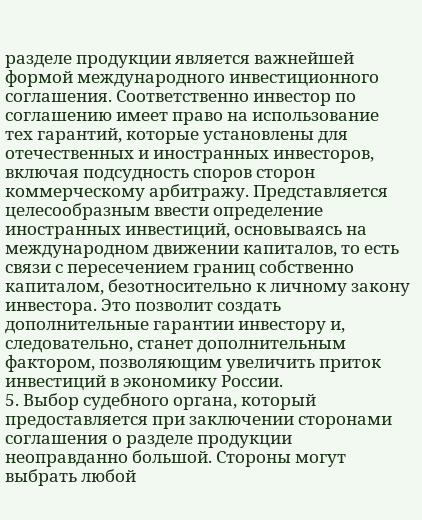разделе продукции является важнейшей формой международного инвестиционного соглашения. Соответственно инвестор по соглашению имеет право на использование тех гарантий, которые установлены для отечественных и иностранных инвесторов, включая подсудность споров сторон коммерческому арбитражу. Представляется целесообразным ввести определение иностранных инвестиций, основываясь на международном движении капиталов, то есть связи с пересечением границ собственно капиталом, безотносительно к личному закону инвестора. Это позволит создать дополнительные гарантии инвестору и, следовательно, станет дополнительным фактором, позволяющим увеличить приток инвестиций в экономику России.
5. Выбор судебного органа, который предоставляется при заключении сторонами соглашения о разделе продукции неоправданно большой. Стороны могут выбрать любой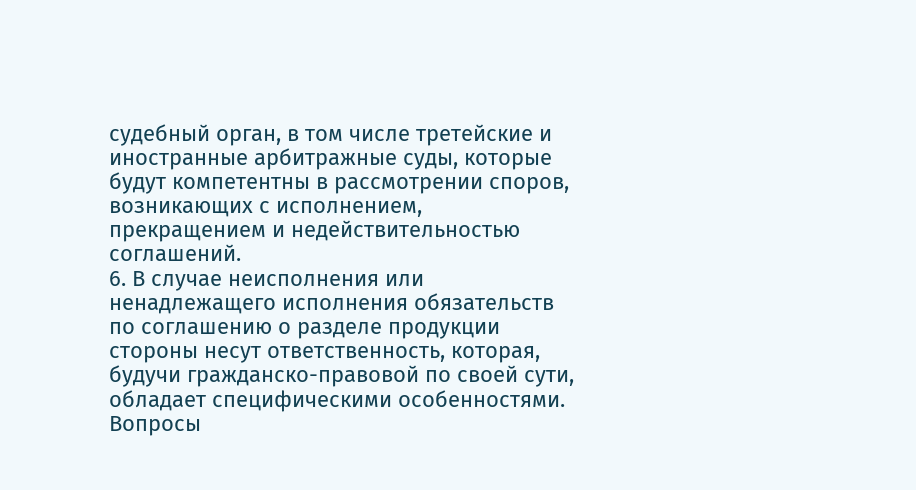судебный орган, в том числе третейские и иностранные арбитражные суды, которые будут компетентны в рассмотрении споров, возникающих с исполнением, прекращением и недействительностью соглашений.
6. В случае неисполнения или ненадлежащего исполнения обязательств по соглашению о разделе продукции стороны несут ответственность, которая, будучи гражданско-правовой по своей сути, обладает специфическими особенностями.
Вопросы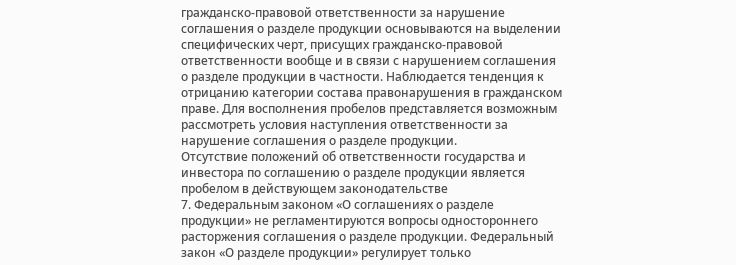гражданско-правовой ответственности за нарушение соглашения о разделе продукции основываются на выделении специфических черт, присущих гражданско-правовой ответственности вообще и в связи с нарушением соглашения о разделе продукции в частности. Наблюдается тенденция к отрицанию категории состава правонарушения в гражданском праве. Для восполнения пробелов представляется возможным рассмотреть условия наступления ответственности за нарушение соглашения о разделе продукции.
Отсутствие положений об ответственности государства и инвестора по соглашению о разделе продукции является пробелом в действующем законодательстве
7. Федеральным законом «О соглашениях о разделе продукции» не регламентируются вопросы одностороннего расторжения соглашения о разделе продукции. Федеральный закон «О разделе продукции» регулирует только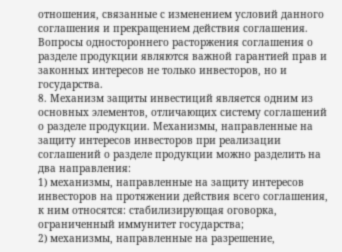отношения, связанные с изменением условий данного соглашения и прекращением действия соглашения. Вопросы одностороннего расторжения соглашения о разделе продукции являются важной гарантией прав и законных интересов не только инвесторов, но и государства.
8. Механизм защиты инвестиций является одним из основных элементов, отличающих систему соглашений о разделе продукции. Механизмы, направленные на защиту интересов инвесторов при реализации соглашений о разделе продукции можно разделить на два направления:
1) механизмы, направленные на защиту интересов инвесторов на протяжении действия всего соглашения, к ним относятся: стабилизирующая оговорка, ограниченный иммунитет государства;
2) механизмы, направленные на разрешение,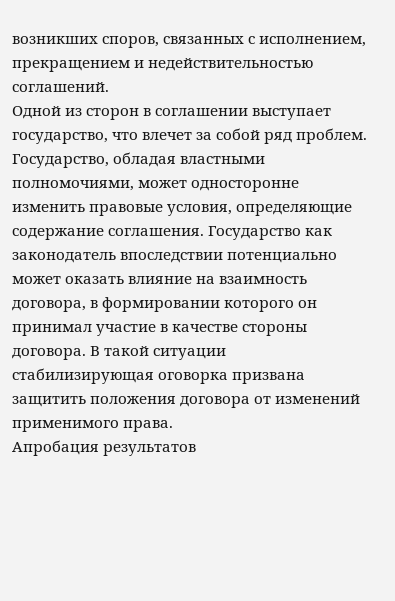возникших споров, связанных с исполнением, прекращением и недействительностью соглашений.
Одной из сторон в соглашении выступает государство, что влечет за собой ряд проблем. Государство, обладая властными полномочиями, может односторонне изменить правовые условия, определяющие содержание соглашения. Государство как законодатель впоследствии потенциально может оказать влияние на взаимность договора, в формировании которого он принимал участие в качестве стороны договора. В такой ситуации стабилизирующая оговорка призвана защитить положения договора от изменений применимого права.
Апробация результатов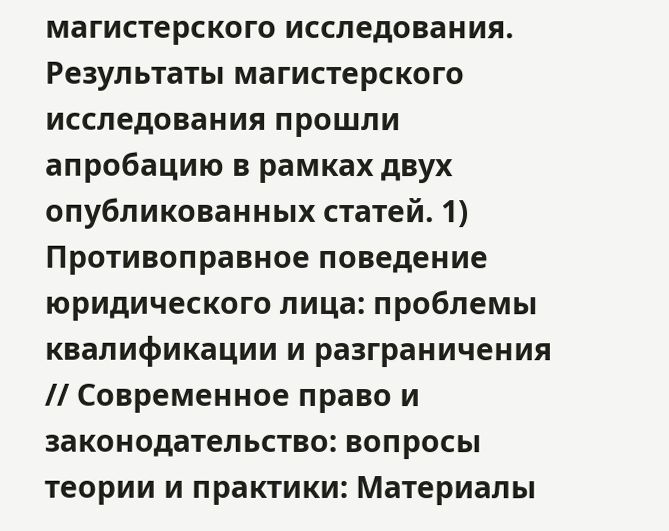магистерского исследования.
Результаты магистерского исследования прошли апробацию в рамках двух опубликованных статей. 1) Противоправное поведение юридического лица: проблемы квалификации и разграничения // Современное право и законодательство: вопросы теории и практики: Материалы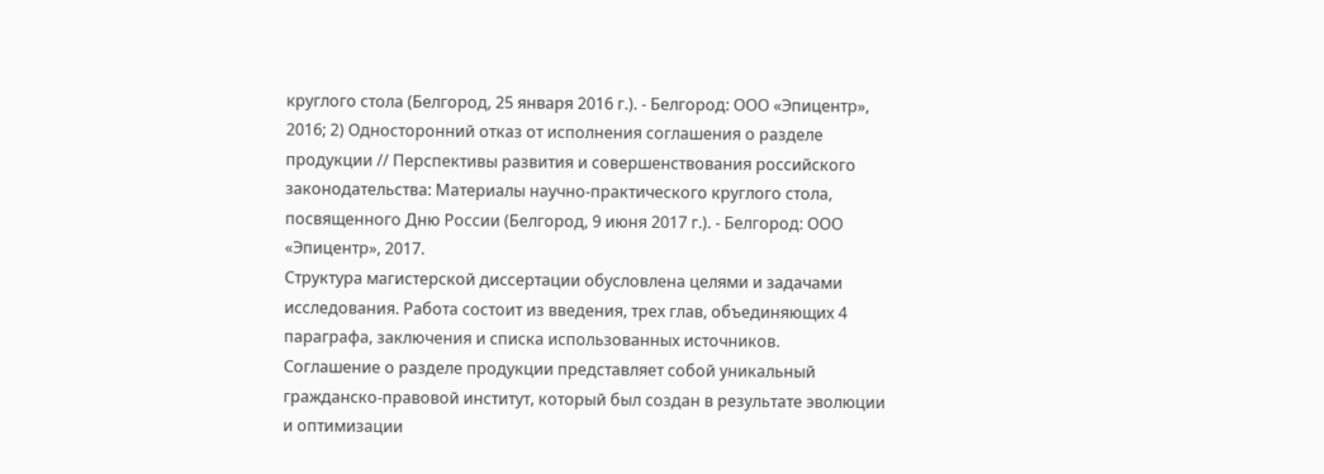круглого стола (Белгород, 25 января 2016 г.). - Белгород: ООО «Эпицентр», 2016; 2) Односторонний отказ от исполнения соглашения о разделе продукции // Перспективы развития и совершенствования российского законодательства: Материалы научно-практического круглого стола, посвященного Дню России (Белгород, 9 июня 2017 г.). - Белгород: ООО «Эпицентр», 2017.
Структура магистерской диссертации обусловлена целями и задачами исследования. Работа состоит из введения, трех глав, объединяющих 4 параграфа, заключения и списка использованных источников.
Соглашение о разделе продукции представляет собой уникальный гражданско-правовой институт, который был создан в результате эволюции и оптимизации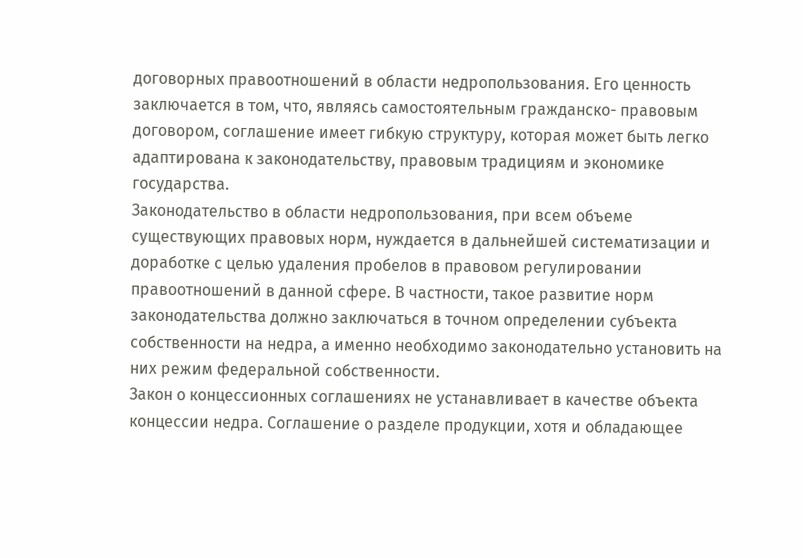договорных правоотношений в области недропользования. Его ценность заключается в том, что, являясь самостоятельным гражданско- правовым договором, соглашение имеет гибкую структуру, которая может быть легко адаптирована к законодательству, правовым традициям и экономике государства.
Законодательство в области недропользования, при всем объеме существующих правовых норм, нуждается в дальнейшей систематизации и доработке с целью удаления пробелов в правовом регулировании правоотношений в данной сфере. В частности, такое развитие норм законодательства должно заключаться в точном определении субъекта собственности на недра, а именно необходимо законодательно установить на них режим федеральной собственности.
Закон о концессионных соглашениях не устанавливает в качестве объекта концессии недра. Соглашение о разделе продукции, хотя и обладающее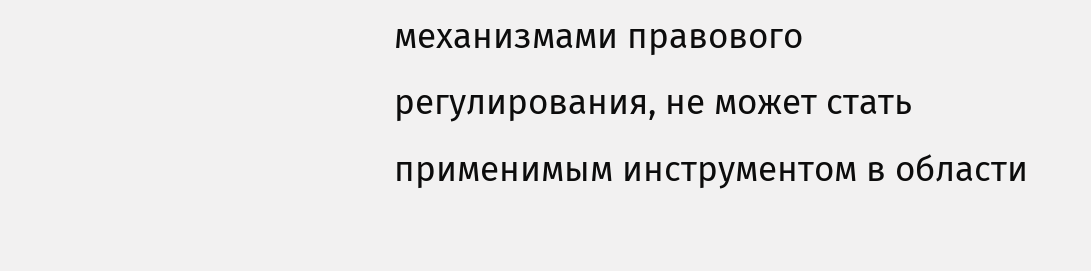механизмами правового регулирования, не может стать применимым инструментом в области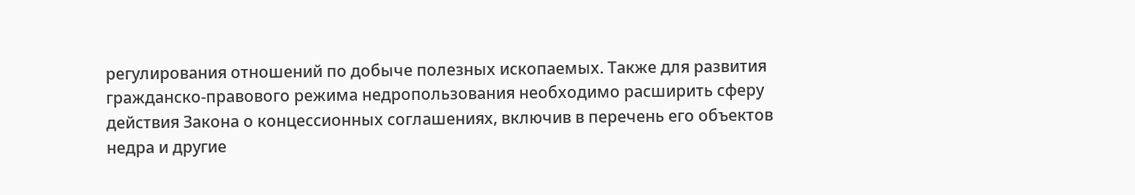регулирования отношений по добыче полезных ископаемых. Также для развития гражданско-правового режима недропользования необходимо расширить сферу действия Закона о концессионных соглашениях, включив в перечень его объектов недра и другие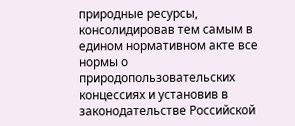природные ресурсы, консолидировав тем самым в едином нормативном акте все нормы о природопользовательских концессиях и установив в законодательстве Российской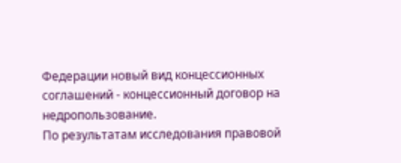Федерации новый вид концессионных соглашений - концессионный договор на недропользование.
По результатам исследования правовой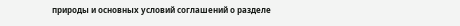природы и основных условий соглашений о разделе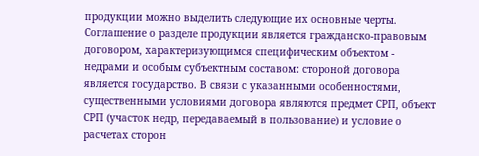продукции можно выделить следующие их основные черты.
Соглашение о разделе продукции является гражданско-правовым договором, характеризующимся специфическим объектом - недрами и особым субъектным составом: стороной договора является государство. В связи с указанными особенностями, существенными условиями договора являются предмет СРП, объект СРП (участок недр, передаваемый в пользование) и условие о расчетах сторон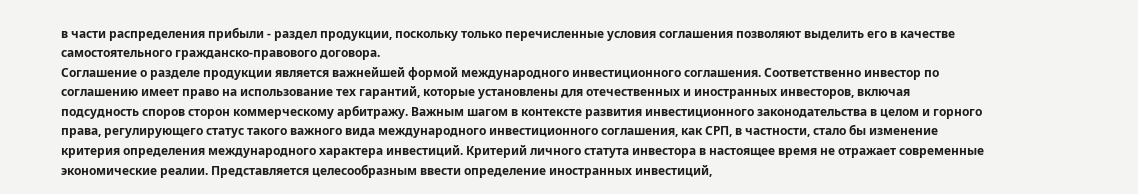в части распределения прибыли - раздел продукции, поскольку только перечисленные условия соглашения позволяют выделить его в качестве самостоятельного гражданско-правового договора.
Соглашение о разделе продукции является важнейшей формой международного инвестиционного соглашения. Соответственно инвестор по соглашению имеет право на использование тех гарантий, которые установлены для отечественных и иностранных инвесторов, включая подсудность споров сторон коммерческому арбитражу. Важным шагом в контексте развития инвестиционного законодательства в целом и горного права, регулирующего статус такого важного вида международного инвестиционного соглашения, как СРП, в частности, стало бы изменение критерия определения международного характера инвестиций. Критерий личного статута инвестора в настоящее время не отражает современные экономические реалии. Представляется целесообразным ввести определение иностранных инвестиций,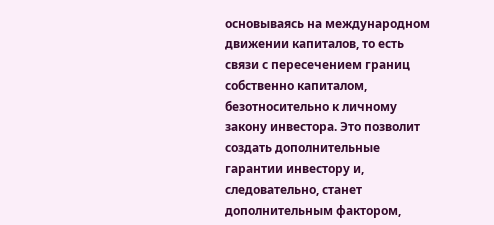основываясь на международном движении капиталов, то есть связи с пересечением границ собственно капиталом, безотносительно к личному закону инвестора. Это позволит создать дополнительные гарантии инвестору и, следовательно, станет дополнительным фактором,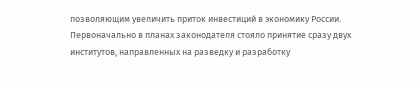позволяющим увеличить приток инвестиций в экономику России.
Первоначально в планах законодателя стояло принятие сразу двух институтов, направленных на разведку и разработку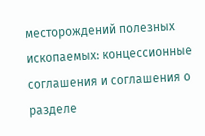месторождений полезных ископаемых: концессионные соглашения и соглашения о разделе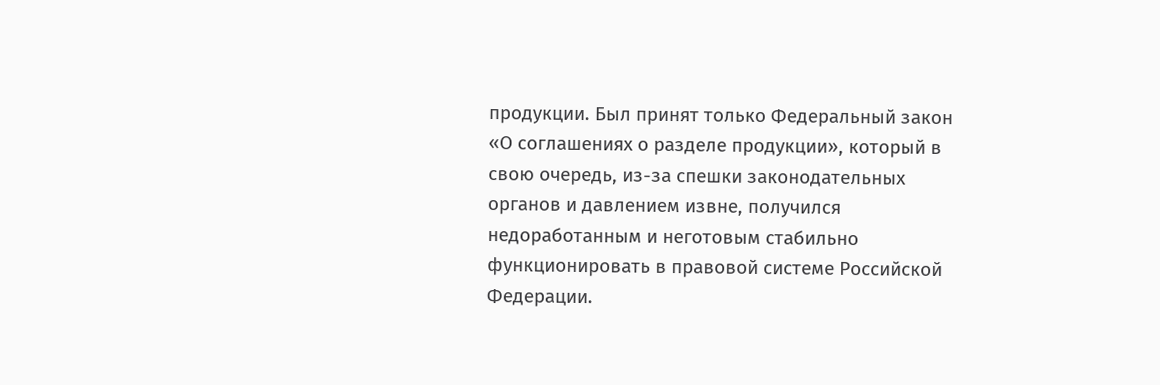продукции. Был принят только Федеральный закон «О соглашениях о разделе продукции», который в свою очередь, из-за спешки законодательных органов и давлением извне, получился недоработанным и неготовым стабильно функционировать в правовой системе Российской Федерации.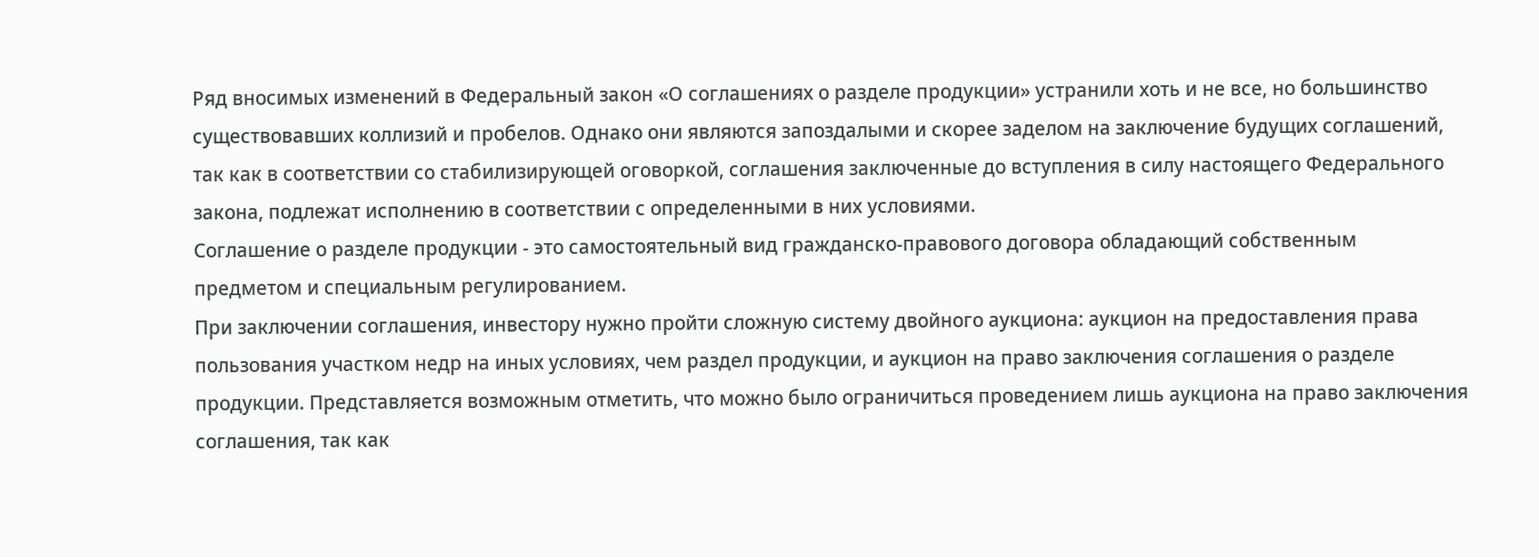Ряд вносимых изменений в Федеральный закон «О соглашениях о разделе продукции» устранили хоть и не все, но большинство существовавших коллизий и пробелов. Однако они являются запоздалыми и скорее заделом на заключение будущих соглашений, так как в соответствии со стабилизирующей оговоркой, соглашения заключенные до вступления в силу настоящего Федерального закона, подлежат исполнению в соответствии с определенными в них условиями.
Соглашение о разделе продукции - это самостоятельный вид гражданско-правового договора обладающий собственным предметом и специальным регулированием.
При заключении соглашения, инвестору нужно пройти сложную систему двойного аукциона: аукцион на предоставления права пользования участком недр на иных условиях, чем раздел продукции, и аукцион на право заключения соглашения о разделе продукции. Представляется возможным отметить, что можно было ограничиться проведением лишь аукциона на право заключения соглашения, так как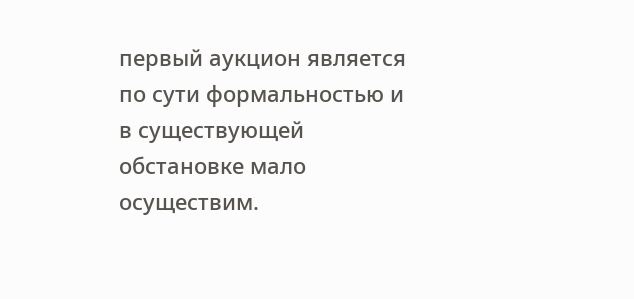первый аукцион является по сути формальностью и в существующей обстановке мало осуществим.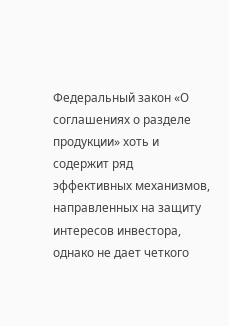Федеральный закон «О соглашениях о разделе продукции» хоть и содержит ряд эффективных механизмов, направленных на защиту интересов инвестора, однако не дает четкого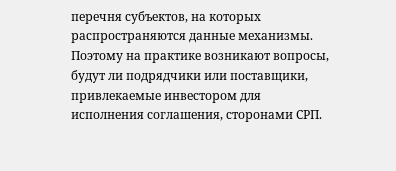перечня субъектов, на которых распространяются данные механизмы. Поэтому на практике возникают вопросы, будут ли подрядчики или поставщики, привлекаемые инвестором для исполнения соглашения, сторонами СРП.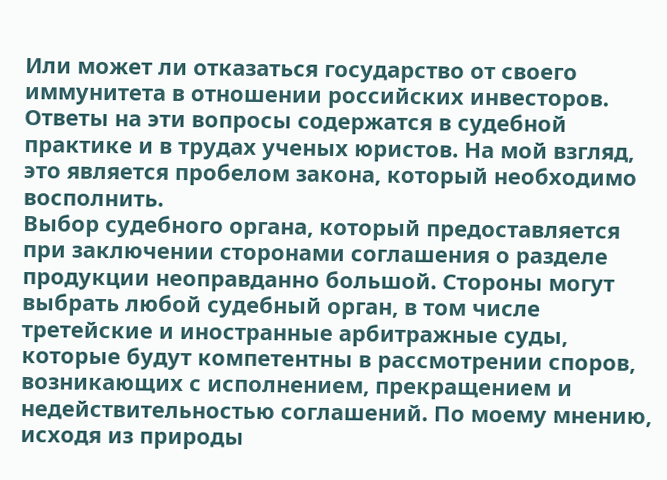Или может ли отказаться государство от своего иммунитета в отношении российских инвесторов. Ответы на эти вопросы содержатся в судебной практике и в трудах ученых юристов. На мой взгляд, это является пробелом закона, который необходимо
восполнить.
Выбор судебного органа, который предоставляется при заключении сторонами соглашения о разделе продукции неоправданно большой. Стороны могут выбрать любой судебный орган, в том числе третейские и иностранные арбитражные суды, которые будут компетентны в рассмотрении споров, возникающих с исполнением, прекращением и недействительностью соглашений. По моему мнению, исходя из природы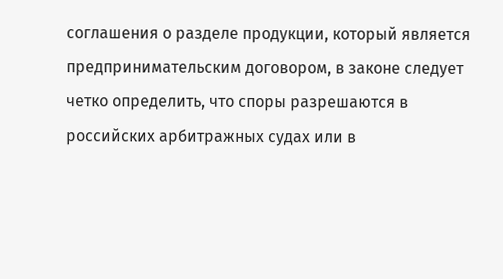соглашения о разделе продукции, который является предпринимательским договором, в законе следует четко определить, что споры разрешаются в российских арбитражных судах или в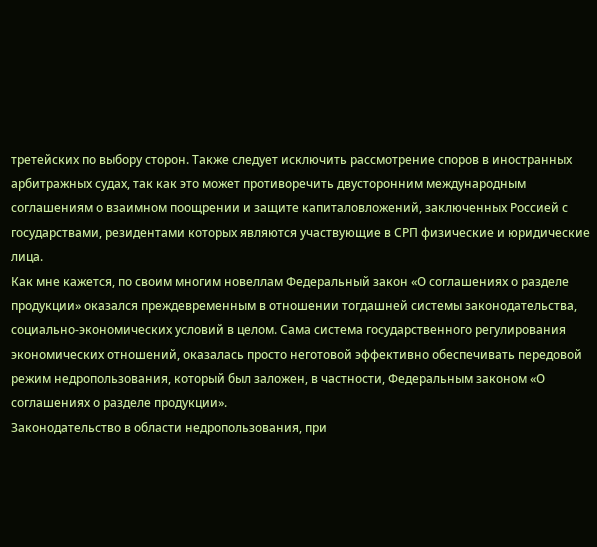третейских по выбору сторон. Также следует исключить рассмотрение споров в иностранных арбитражных судах, так как это может противоречить двусторонним международным соглашениям о взаимном поощрении и защите капиталовложений, заключенных Россией с государствами, резидентами которых являются участвующие в СРП физические и юридические лица.
Как мне кажется, по своим многим новеллам Федеральный закон «О соглашениях о разделе продукции» оказался преждевременным в отношении тогдашней системы законодательства, социально-экономических условий в целом. Сама система государственного регулирования экономических отношений, оказалась просто неготовой эффективно обеспечивать передовой режим недропользования, который был заложен, в частности, Федеральным законом «О соглашениях о разделе продукции».
Законодательство в области недропользования, при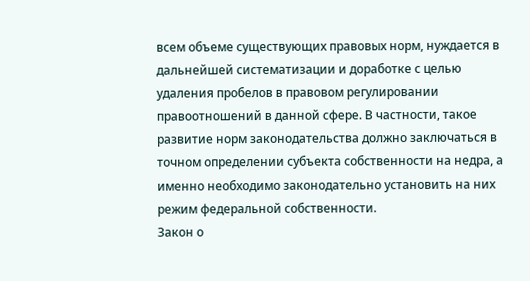всем объеме существующих правовых норм, нуждается в дальнейшей систематизации и доработке с целью удаления пробелов в правовом регулировании правоотношений в данной сфере. В частности, такое развитие норм законодательства должно заключаться в точном определении субъекта собственности на недра, а именно необходимо законодательно установить на них режим федеральной собственности.
Закон о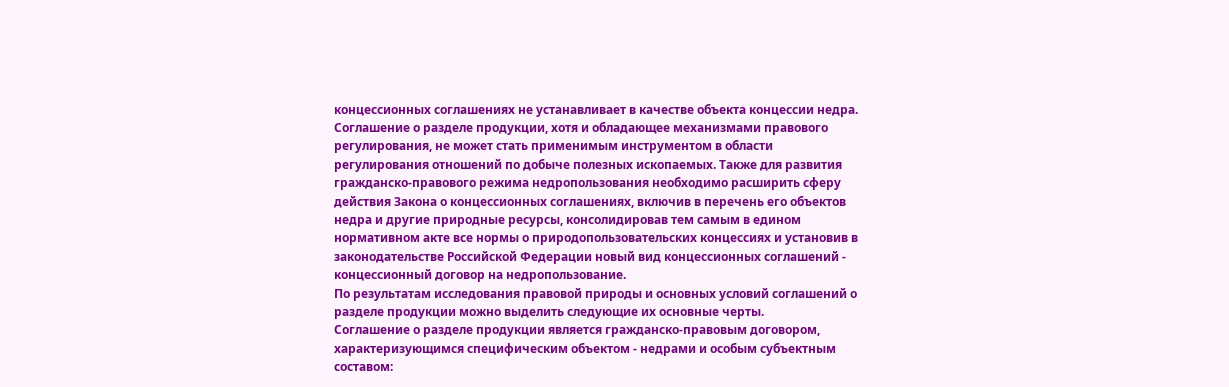концессионных соглашениях не устанавливает в качестве объекта концессии недра. Соглашение о разделе продукции, хотя и обладающее механизмами правового регулирования, не может стать применимым инструментом в области регулирования отношений по добыче полезных ископаемых. Также для развития гражданско-правового режима недропользования необходимо расширить сферу действия Закона о концессионных соглашениях, включив в перечень его объектов недра и другие природные ресурсы, консолидировав тем самым в едином нормативном акте все нормы о природопользовательских концессиях и установив в законодательстве Российской Федерации новый вид концессионных соглашений - концессионный договор на недропользование.
По результатам исследования правовой природы и основных условий соглашений о разделе продукции можно выделить следующие их основные черты.
Соглашение о разделе продукции является гражданско-правовым договором, характеризующимся специфическим объектом - недрами и особым субъектным составом: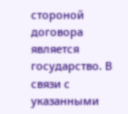стороной договора является государство. В связи с указанными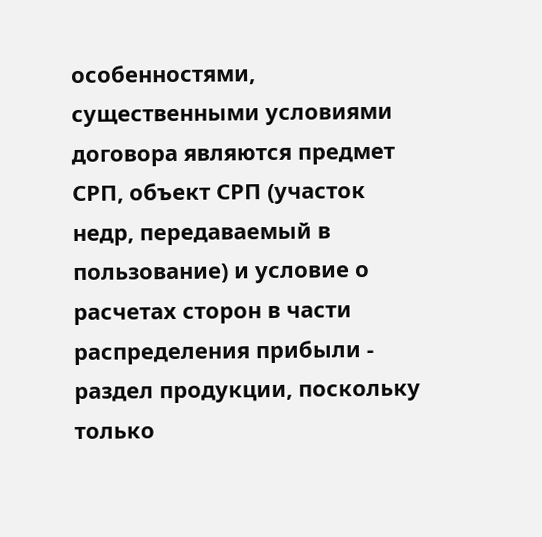особенностями, существенными условиями договора являются предмет СРП, объект СРП (участок недр, передаваемый в пользование) и условие о расчетах сторон в части распределения прибыли - раздел продукции, поскольку только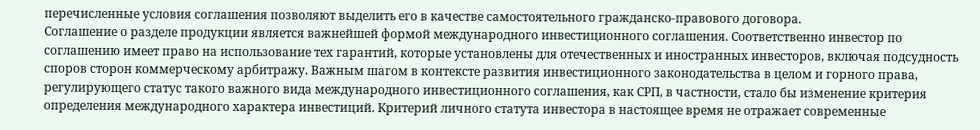перечисленные условия соглашения позволяют выделить его в качестве самостоятельного гражданско-правового договора.
Соглашение о разделе продукции является важнейшей формой международного инвестиционного соглашения. Соответственно инвестор по соглашению имеет право на использование тех гарантий, которые установлены для отечественных и иностранных инвесторов, включая подсудность споров сторон коммерческому арбитражу. Важным шагом в контексте развития инвестиционного законодательства в целом и горного права, регулирующего статус такого важного вида международного инвестиционного соглашения, как СРП, в частности, стало бы изменение критерия определения международного характера инвестиций. Критерий личного статута инвестора в настоящее время не отражает современные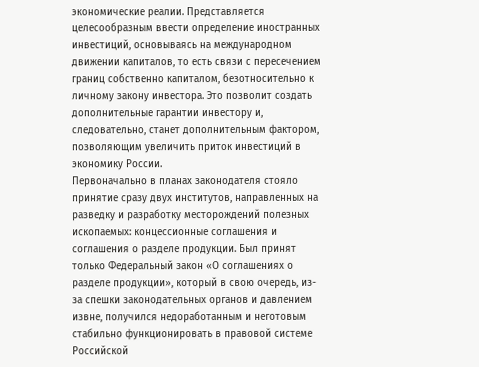экономические реалии. Представляется целесообразным ввести определение иностранных инвестиций, основываясь на международном движении капиталов, то есть связи с пересечением границ собственно капиталом, безотносительно к личному закону инвестора. Это позволит создать дополнительные гарантии инвестору и, следовательно, станет дополнительным фактором, позволяющим увеличить приток инвестиций в экономику России.
Первоначально в планах законодателя стояло принятие сразу двух институтов, направленных на разведку и разработку месторождений полезных ископаемых: концессионные соглашения и соглашения о разделе продукции. Был принят только Федеральный закон «О соглашениях о разделе продукции», который в свою очередь, из-за спешки законодательных органов и давлением извне, получился недоработанным и неготовым стабильно функционировать в правовой системе Российской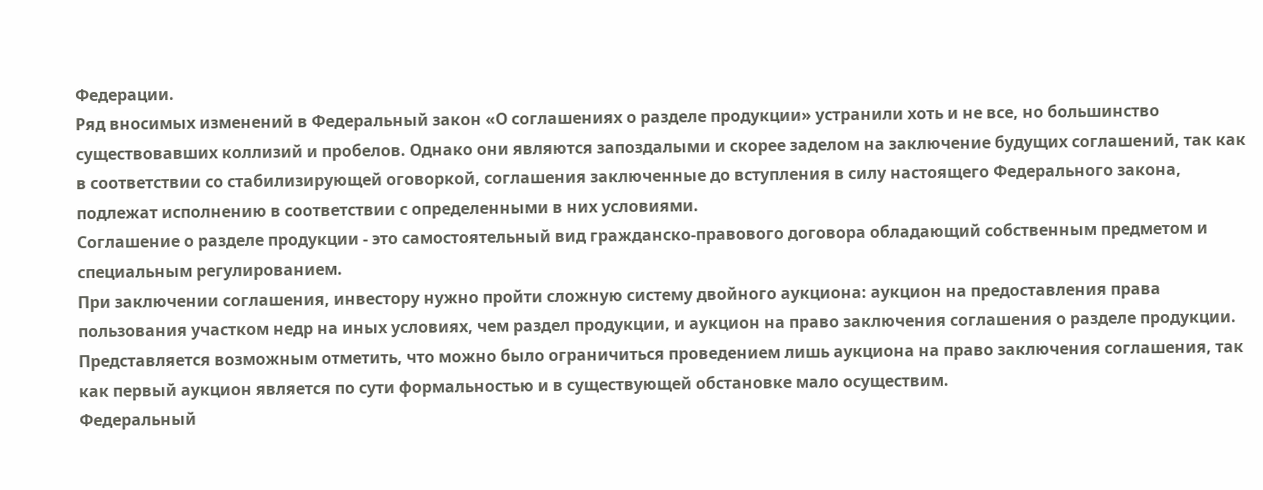Федерации.
Ряд вносимых изменений в Федеральный закон «О соглашениях о разделе продукции» устранили хоть и не все, но большинство существовавших коллизий и пробелов. Однако они являются запоздалыми и скорее заделом на заключение будущих соглашений, так как в соответствии со стабилизирующей оговоркой, соглашения заключенные до вступления в силу настоящего Федерального закона, подлежат исполнению в соответствии с определенными в них условиями.
Соглашение о разделе продукции - это самостоятельный вид гражданско-правового договора обладающий собственным предметом и специальным регулированием.
При заключении соглашения, инвестору нужно пройти сложную систему двойного аукциона: аукцион на предоставления права пользования участком недр на иных условиях, чем раздел продукции, и аукцион на право заключения соглашения о разделе продукции. Представляется возможным отметить, что можно было ограничиться проведением лишь аукциона на право заключения соглашения, так как первый аукцион является по сути формальностью и в существующей обстановке мало осуществим.
Федеральный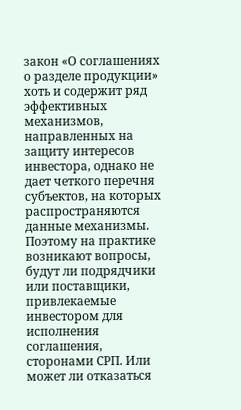закон «О соглашениях о разделе продукции» хоть и содержит ряд эффективных механизмов, направленных на защиту интересов инвестора, однако не дает четкого перечня субъектов, на которых распространяются данные механизмы. Поэтому на практике возникают вопросы, будут ли подрядчики или поставщики, привлекаемые инвестором для исполнения соглашения, сторонами СРП. Или может ли отказаться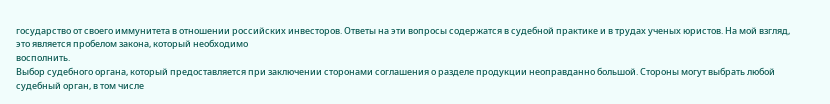государство от своего иммунитета в отношении российских инвесторов. Ответы на эти вопросы содержатся в судебной практике и в трудах ученых юристов. На мой взгляд, это является пробелом закона, который необходимо
восполнить.
Выбор судебного органа, который предоставляется при заключении сторонами соглашения о разделе продукции неоправданно большой. Стороны могут выбрать любой судебный орган, в том числе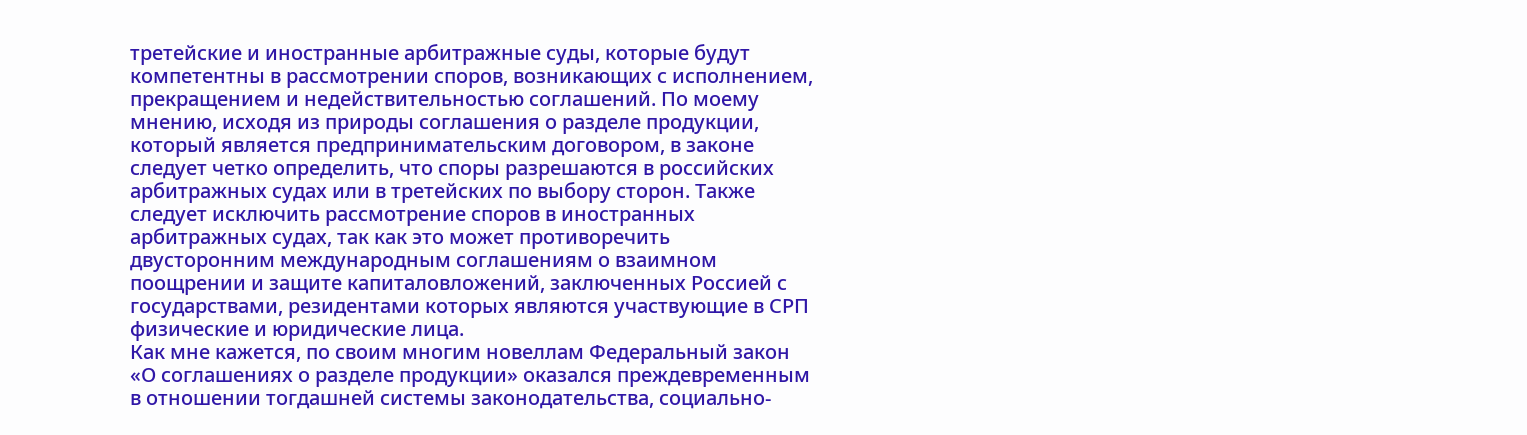третейские и иностранные арбитражные суды, которые будут компетентны в рассмотрении споров, возникающих с исполнением, прекращением и недействительностью соглашений. По моему мнению, исходя из природы соглашения о разделе продукции, который является предпринимательским договором, в законе следует четко определить, что споры разрешаются в российских арбитражных судах или в третейских по выбору сторон. Также следует исключить рассмотрение споров в иностранных арбитражных судах, так как это может противоречить двусторонним международным соглашениям о взаимном поощрении и защите капиталовложений, заключенных Россией с государствами, резидентами которых являются участвующие в СРП физические и юридические лица.
Как мне кажется, по своим многим новеллам Федеральный закон «О соглашениях о разделе продукции» оказался преждевременным в отношении тогдашней системы законодательства, социально-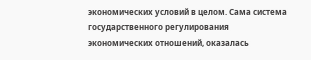экономических условий в целом. Сама система государственного регулирования экономических отношений, оказалась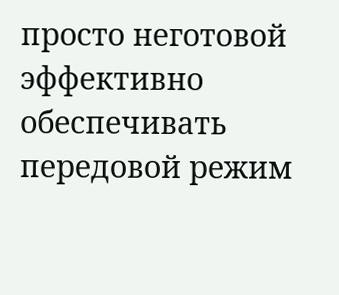просто неготовой эффективно обеспечивать передовой режим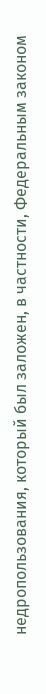недропользования, который был заложен, в частности, Федеральным законом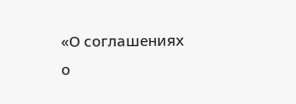«О соглашениях о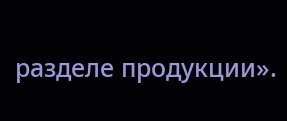разделе продукции».